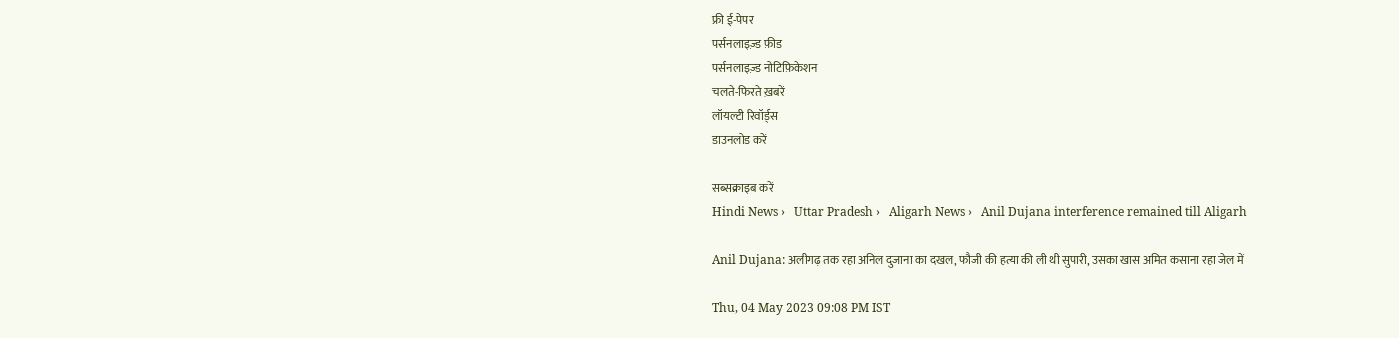फ्री ई-पेपर
पर्सनलाइज़्ड फ़ीड
पर्सनलाइज़्ड नोटिफ़िकेशन
चलते-फिरते ख़बरें
लॉयल्टी रिवॉर्ड्स
डाउनलोड करें

सब्सक्राइब करें
Hindi News ›   Uttar Pradesh ›   Aligarh News ›   Anil Dujana interference remained till Aligarh

Anil Dujana: अलीगढ़ तक रहा अनिल दुजाना का दखल, फौजी की हत्या की ली थी सुपारी, उसका खास अमित कसाना रहा जेल में

Thu, 04 May 2023 09:08 PM IST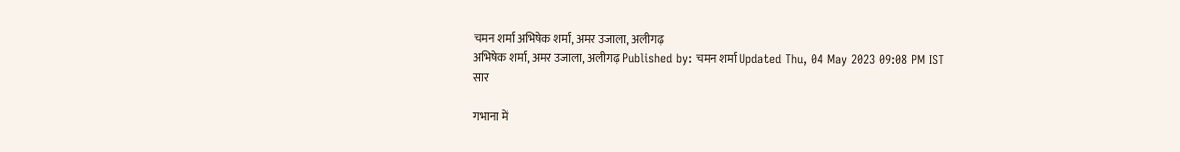चमन शर्मा अभिषेक शर्मा, अमर उजाला, अलीगढ़
अभिषेक शर्मा, अमर उजाला, अलीगढ़ Published by: चमन शर्मा Updated Thu, 04 May 2023 09:08 PM IST
सार

गभाना में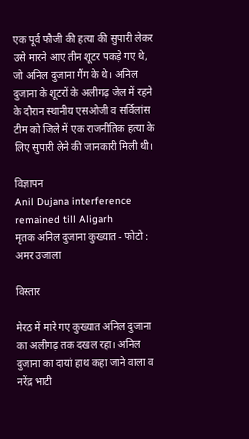एक पूर्व फौजी की हत्या की सुपारी लेकर उसे मारने आए तीन शूटर पकड़े गए थे, जो अनिल दुजाना गैंग के थे। अनिल दुजाना के शूटरों के अलीगढ़ जेल में रहने के दौरान स्थानीय एसओजी व सर्विलांस टीम को जिले में एक राजनीतिक हत्या के लिए सुपारी लेने की जानकारी मिली थी।

विज्ञापन
Anil Dujana interference remained till Aligarh
मृतक अनिल दुजाना कुख्यात - फोटो : अमर उजाला

विस्तार

मेरठ में मारे गए कुख्यात अनिल दुजाना का अलीगढ़ तक दखल रहा। अनिल दुजाना का दायां हाथ कहा जाने वाला व नरेंद्र भाटी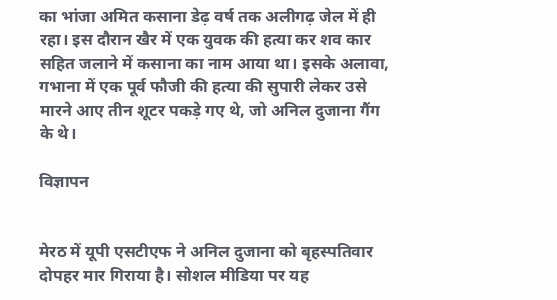का भांजा अमित कसाना डेढ़ वर्ष तक अलीगढ़ जेल में ही रहा। इस दौरान खैर में एक युवक की हत्या कर शव कार सहित जलाने में कसाना का नाम आया था। इसके अलावा, गभाना में एक पूर्व फौजी की हत्या की सुपारी लेकर उसे मारने आए तीन शूटर पकड़े गए थे, जो अनिल दुजाना गैंग के थे।

विज्ञापन


मेरठ में यूपी एसटीएफ ने अनिल दुजाना को बृहस्पतिवार दोपहर मार गिराया है। सोशल मीडिया पर यह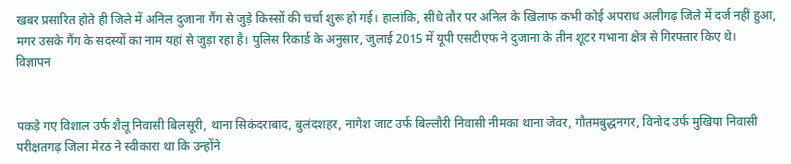खबर प्रसारित होते ही जिले में अनिल दुजाना गैंग से जुड़े किस्सों की चर्चा शुरू हो गई। हालांकि, सीधे तौर पर अनिल के खिलाफ कभी कोई अपराध अलीगढ़ जिले में दर्ज नहीं हुआ, मगर उसके गैंग के सदस्यों का नाम यहां से जुड़ा रहा है। पुलिस रिकार्ड के अनुसार, जुलाई 2015 में यूपी एसटीएफ ने दुजाना के तीन शूटर गभाना क्षेत्र से गिरफ्तार किए थे।
विज्ञापन


पकड़े गए विशाल उर्फ शैलू निवासी बिलसूरी, थाना सिकंदराबाद, बुलंदशहर, नागेश जाट उर्फ बिल्लौरी निवासी नीमका थाना जेवर, गौतमबुद्धनगर, विनोद उर्फ मुखिया निवासी परीक्षतगढ़ जिला मेरठ ने स्वीकारा था कि उन्होंने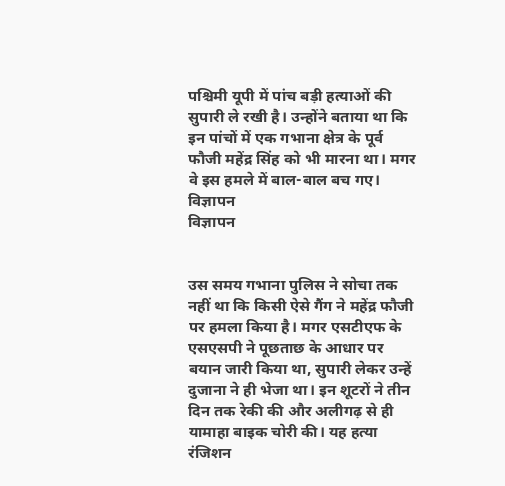पश्चिमी यूपी में पांच बड़ी हत्याओं की सुपारी ले रखी है। उन्होंने बताया था कि इन पांचों में एक गभाना क्षेत्र के पूर्व फौजी महेंद्र सिंह को भी मारना था। मगर वे इस हमले में बाल-बाल बच गए।
विज्ञापन
विज्ञापन


उस समय गभाना पुलिस ने सोचा तक नहीं था कि किसी ऐसे गैंग ने महेंद्र फौजी पर हमला किया है। मगर एसटीएफ के एसएसपी ने पूछताछ के आधार पर बयान जारी किया था, सुपारी लेकर उन्हें दुजाना ने ही भेजा था। इन शूटरों ने तीन दिन तक रेकी की और अलीगढ़ से ही यामाहा बाइक चोरी की। यह हत्या रंजिशन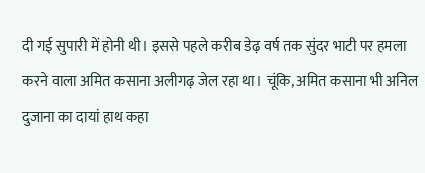दी गई सुपारी में होनी थी। इससे पहले करीब डेढ़ वर्ष तक सुंदर भाटी पर हमला करने वाला अमित कसाना अलीगढ़ जेल रहा था। चूंकि, अमित कसाना भी अनिल दुजाना का दायां हाथ कहा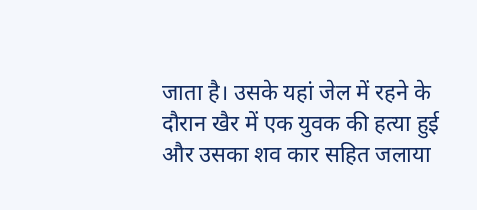जाता है। उसके यहां जेल में रहने के दौरान खैर में एक युवक की हत्या हुई और उसका शव कार सहित जलाया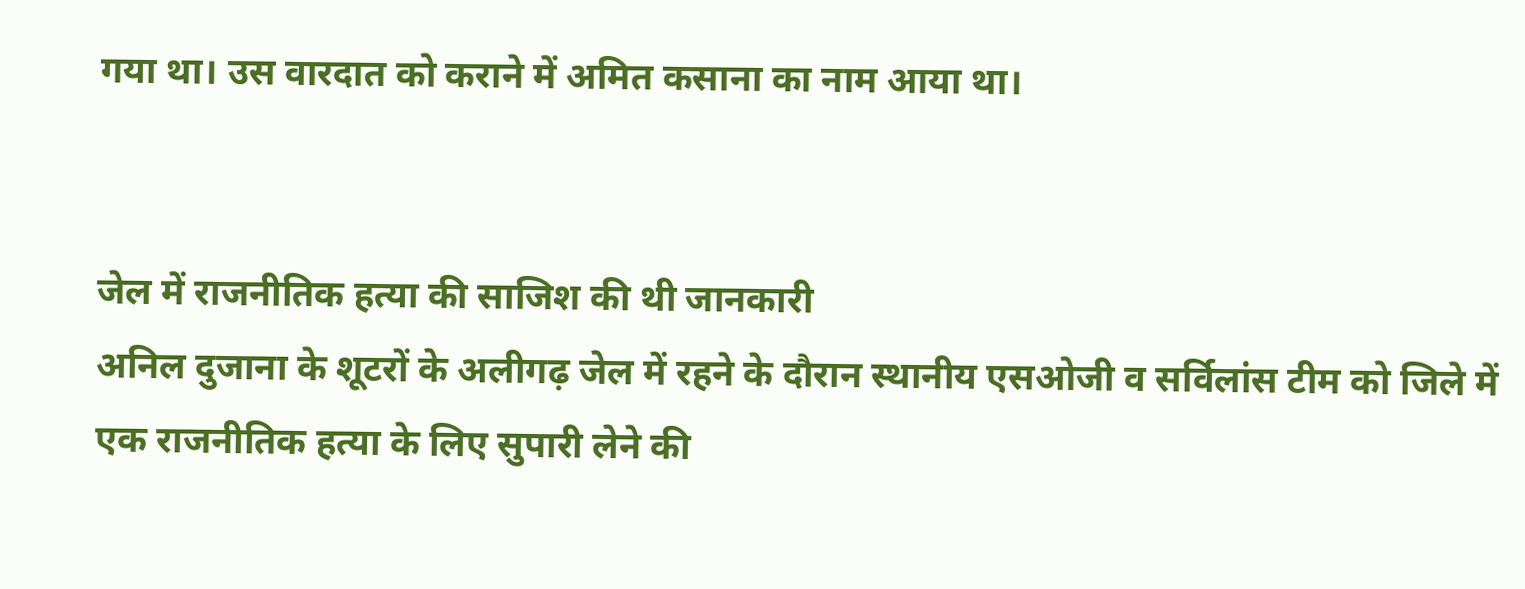गया था। उस वारदात को कराने में अमित कसाना का नाम आया था।


जेल में राजनीतिक हत्या की साजिश की थी जानकारी
अनिल दुजाना के शूटरों के अलीगढ़ जेल में रहने के दौरान स्थानीय एसओजी व सर्विलांस टीम को जिले में एक राजनीतिक हत्या के लिए सुपारी लेने की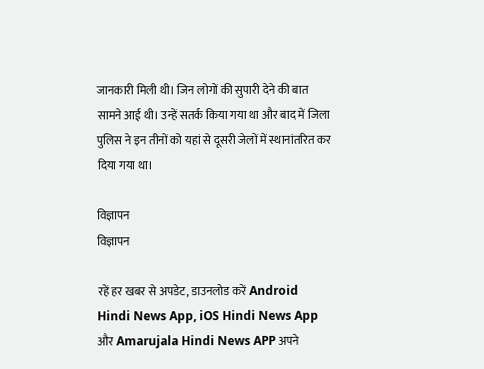जानकारी मिली थी। जिन लोगों की सुपारी देने की बात सामने आई थी। उन्हें सतर्क किया गया था और बाद में जिला पुलिस ने इन तीनों को यहां से दूसरी जेलों में स्थानांतरित कर दिया गया था।

विज्ञापन
विज्ञापन

रहें हर खबर से अपडेट, डाउनलोड करें Android Hindi News App, iOS Hindi News App और Amarujala Hindi News APP अपने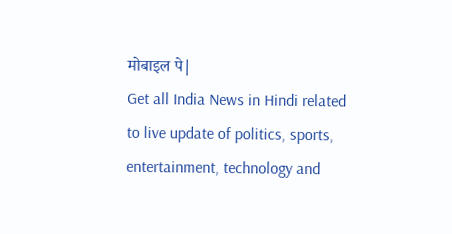मोबाइल पे|
Get all India News in Hindi related to live update of politics, sports, entertainment, technology and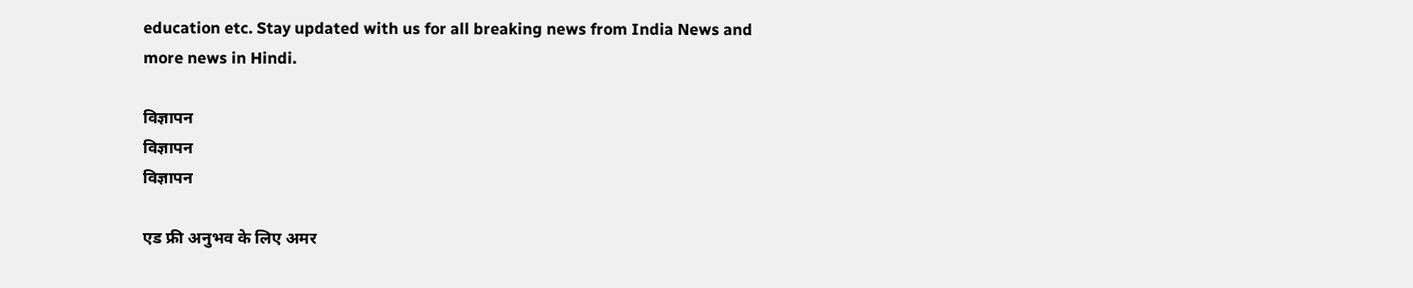education etc. Stay updated with us for all breaking news from India News and more news in Hindi.

विज्ञापन
विज्ञापन
विज्ञापन

एड फ्री अनुभव के लिए अमर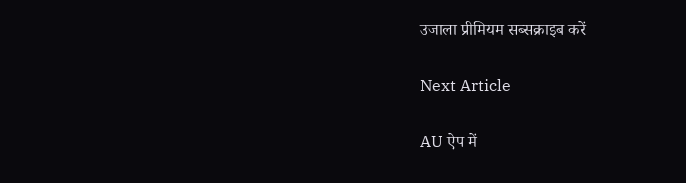उजाला प्रीमियम सब्सक्राइब करें

Next Article

AU ऐप में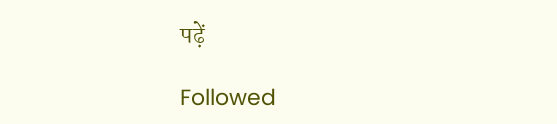पढ़ें

Followed